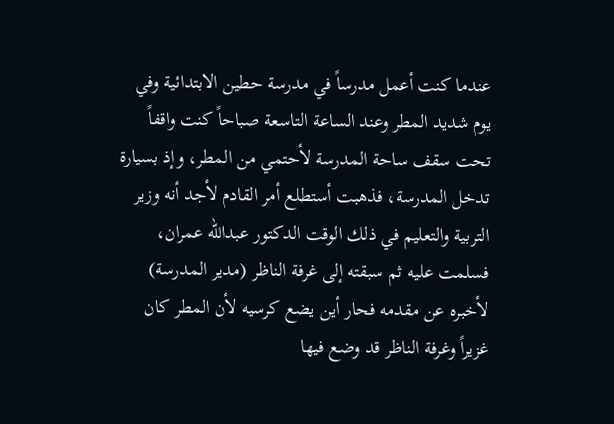عندما كنت أعمل مدرساً في مدرسة حطين الابتدائية وفي يوم شديد المطر وعند الساعة التاسعة صباحاً كنت واقفاً تحت سقف ساحة المدرسة لأحتمي من المطر، وإذ بسيارة تدخل المدرسة، فذهبت أستطلع أمر القادم لأجد أنه وزير التربية والتعليم في ذلك الوقت الدكتور عبدالله عمران، فسلمت عليه ثم سبقته إلى غرفة الناظر (مدير المدرسة) لأخبره عن مقدمه فحار أين يضع كرسيه لأن المطر كان غزيراً وغرفة الناظر قد وضع فيها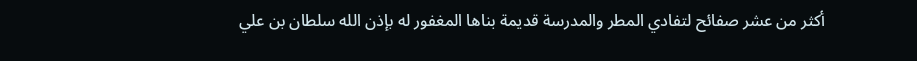أكثر من عشر صفائح لتفادي المطر والمدرسة قديمة بناها المغفور له بإذن الله سلطان بن علي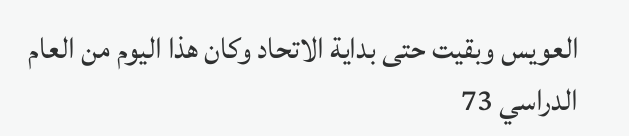العويس وبقيت حتى بداية الاتحاد وكان هذا اليوم من العام الدراسي 73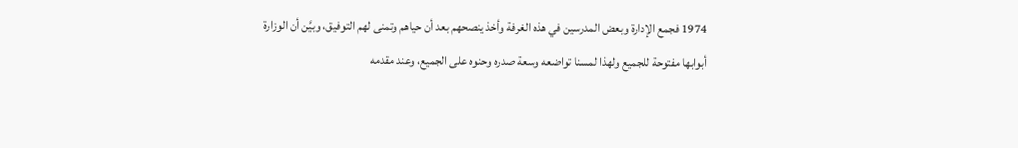1974 فجمع الإدارة وبعض المدرسين في هذه الغرفة وأخذ ينصحهم بعد أن حياهم وتمنى لهم التوفيق، وبيَّن أن الوزارة أبوابها مفتوحة للجميع ولهذا لمسنا تواضعه وسعة صدره وحنوه على الجميع، وعند مقدمه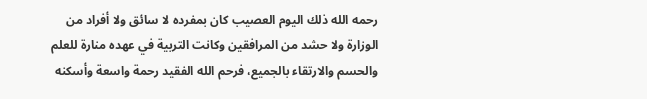رحمه الله ذلك اليوم العصيب كان بمفرده لا سائق ولا أفراد من الوزارة ولا حشد من المرافقين وكانت التربية في عهده منارة للعلم والحسم والارتقاء بالجميع، فرحم الله الفقيد رحمة واسعة وأسكنه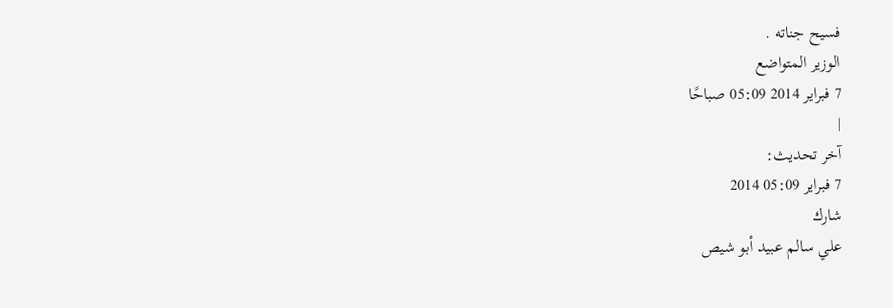فسيح جناته .
الوزير المتواضع
7 فبراير 2014 05:09 صباحًا
|
آخر تحديث:
7 فبراير 05:09 2014
شارك
علي سالم عبيد أبو شيص